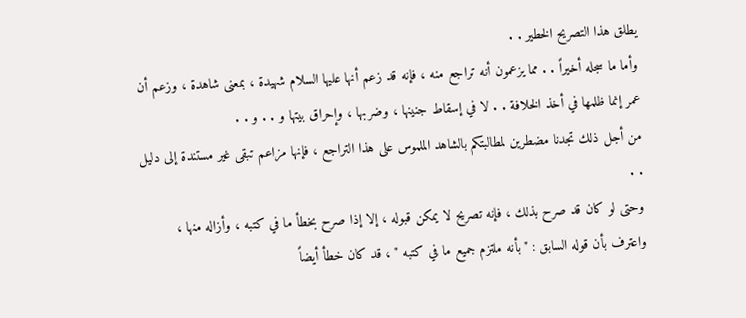يطلق هذا التصريح الخطير . .
وأما ما سجله أخيراً . . مما يزعمون أنه تراجع منه ، فإنه قد زعم أنها عليها السلام شهيدة ، بمعنى شاهدة ، وزعم أن عمر إنما ظلمها في أخذ الخلافة . . لا في إسقاط جنينها ، وضربها ، وإحراق بيتها و . . و . .
من أجل ذلك تجدنا مضطرين لمطالبتكم بالشاهد الملموس على هذا التراجع ، فإنها مزاعم تبقى غير مستندة إلى دليل . .
وحتى لو كان قد صرح بذلك ، فإنه تصريح لا يمكن قبوله ، إلا إذا صرح بخطأ ما في كتبه ، وأزاله منها ، واعترف بأن قوله السابق : " بأنه ملتزم جميع ما في كتبه " ، قد كان خطأ أيضاً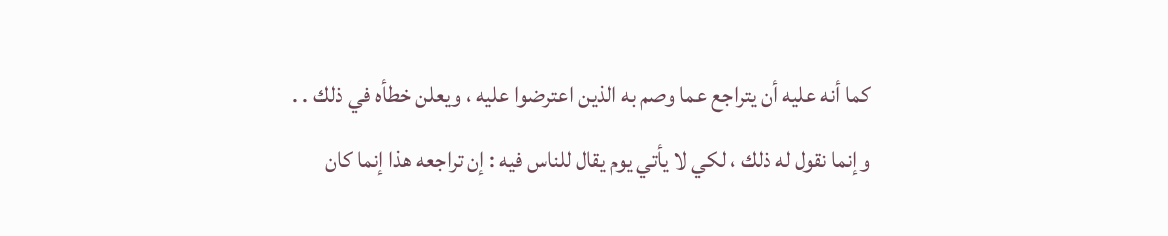كما أنه عليه أن يتراجع عما وصم به الذين اعترضوا عليه ، ويعلن خطأه في ذلك . .
وإنما نقول له ذلك ، لكي لا يأتي يوم يقال للناس فيه : إن تراجعه هذا إنما كان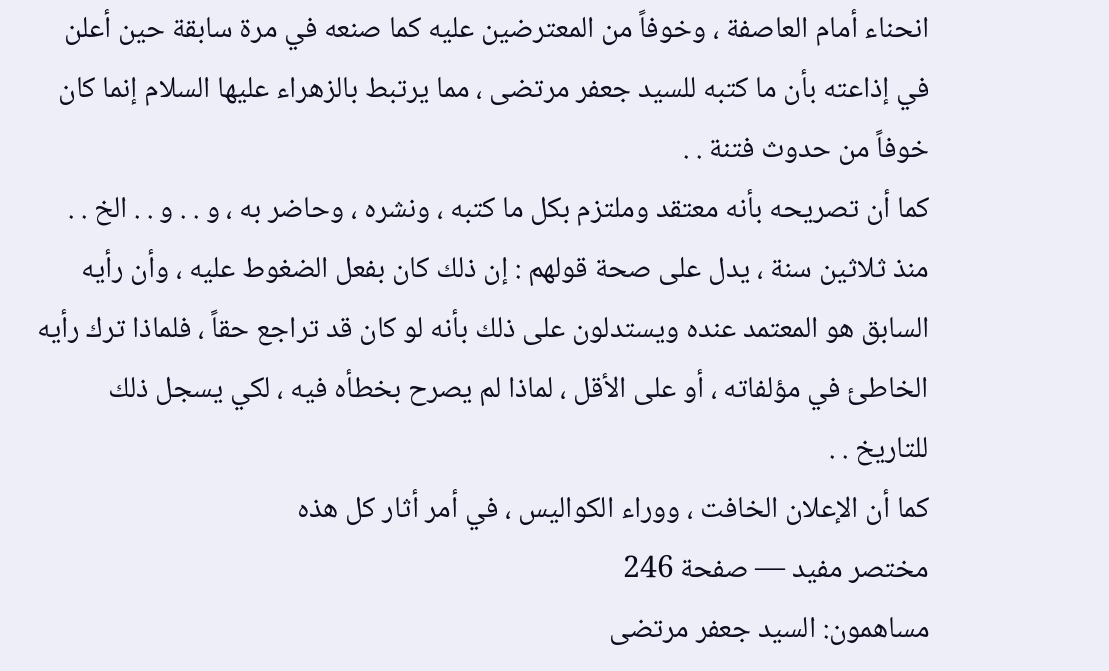انحناء أمام العاصفة ، وخوفاً من المعترضين عليه كما صنعه في مرة سابقة حين أعلن في إذاعته بأن ما كتبه للسيد جعفر مرتضى ، مما يرتبط بالزهراء عليها السلام إنما كان خوفاً من حدوث فتنة . .
كما أن تصريحه بأنه معتقد وملتزم بكل ما كتبه ، ونشره ، وحاضر به ، و . . و . . الخ . . منذ ثلاثين سنة ، يدل على صحة قولهم : إن ذلك كان بفعل الضغوط عليه ، وأن رأيه السابق هو المعتمد عنده ويستدلون على ذلك بأنه لو كان قد تراجع حقاً ، فلماذا ترك رأيه الخاطئ في مؤلفاته ، أو على الأقل ، لماذا لم يصرح بخطأه فيه ، لكي يسجل ذلك للتاريخ . .
كما أن الإعلان الخافت ، ووراء الكواليس ، في أمر أثار كل هذه
مختصر مفيد — صفحة 246
مساهمون: السيد جعفر مرتضى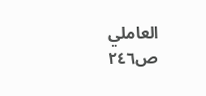العاملي
ص٢٤٦